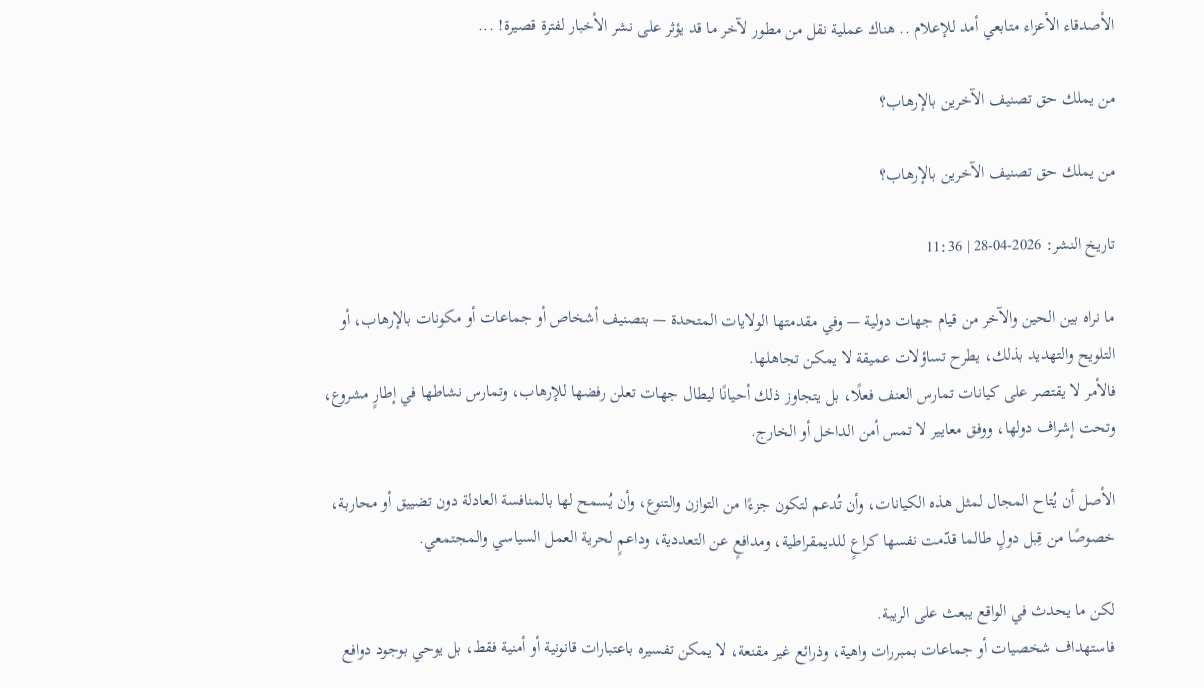الأصدقاء الأعزاء متابعي أمد للإعلام .. هناك عملية نقل من مطور لآخر ما قد يؤثر على نشر الأخبار لفترة قصيرة! ...

من يملك حق تصنيف الآخرين بالإرهاب؟

من يملك حق تصنيف الآخرين بالإرهاب؟

تاريخ النشر: 2026-04-28 | 11:36

ما نراه بين الحين والآخر من قيام جهات دولية — وفي مقدمتها الولايات المتحدة — بتصنيف أشخاص أو جماعات أو مكونات بالإرهاب، أو التلويح والتهديد بذلك، يطرح تساؤلات عميقة لا يمكن تجاهلها.
فالأمر لا يقتصر على كيانات تمارس العنف فعلًا، بل يتجاوز ذلك أحيانًا ليطال جهات تعلن رفضها للإرهاب، وتمارس نشاطها في إطارٍ مشروع، وتحت إشراف دولها، ووفق معايير لا تمس أمن الداخل أو الخارج.

الأصل أن يُتاح المجال لمثل هذه الكيانات، وأن تُدعم لتكون جزءًا من التوازن والتنوع، وأن يُسمح لها بالمنافسة العادلة دون تضييق أو محاربة،
خصوصًا من قِبل دولٍ طالما قدّمت نفسها كراعٍ للديمقراطية، ومدافعٍ عن التعددية، وداعمٍ لحرية العمل السياسي والمجتمعي.

لكن ما يحدث في الواقع يبعث على الريبة.
فاستهداف شخصيات أو جماعات بمبررات واهية، وذرائع غير مقنعة، لا يمكن تفسيره باعتبارات قانونية أو أمنية فقط، بل يوحي بوجود دوافع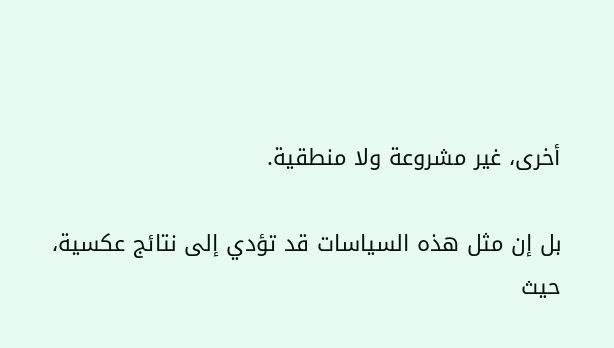أخرى، غير مشروعة ولا منطقية.

بل إن مثل هذه السياسات قد تؤدي إلى نتائج عكسية،
حيث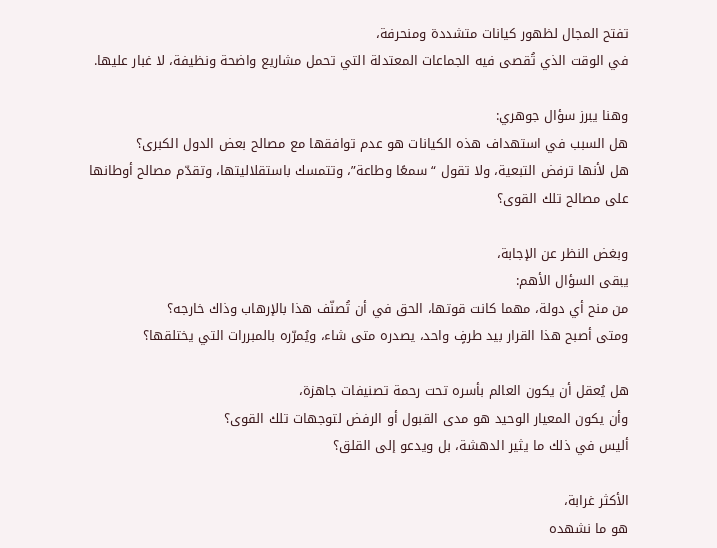تفتح المجال لظهور كيانات متشددة ومنحرفة،
في الوقت الذي تُقصى فيه الجماعات المعتدلة التي تحمل مشاريع واضحة ونظيفة، لا غبار عليها.

وهنا يبرز سؤال جوهري:
هل السبب في استهداف هذه الكيانات هو عدم توافقها مع مصالح بعض الدول الكبرى؟
هل لأنها ترفض التبعية، ولا تقول “سمعًا وطاعة”، وتتمسك باستقلاليتها، وتقدّم مصالح أوطانها على مصالح تلك القوى؟

وبغض النظر عن الإجابة،
يبقى السؤال الأهم:
من منح أي دولة، مهما كانت قوتها، الحق في أن تُصنّف هذا بالإرهاب وذاك خارجه؟
ومتى أصبح هذا القرار بيد طرفٍ واحد، يصدره متى شاء، ويُمرّره بالمبررات التي يختلقها؟

هل يُعقل أن يكون العالم بأسره تحت رحمة تصنيفات جاهزة،
وأن يكون المعيار الوحيد هو مدى القبول أو الرفض لتوجهات تلك القوى؟
أليس في ذلك ما يثير الدهشة، بل ويدعو إلى القلق؟

الأكثر غرابة،
هو ما نشهده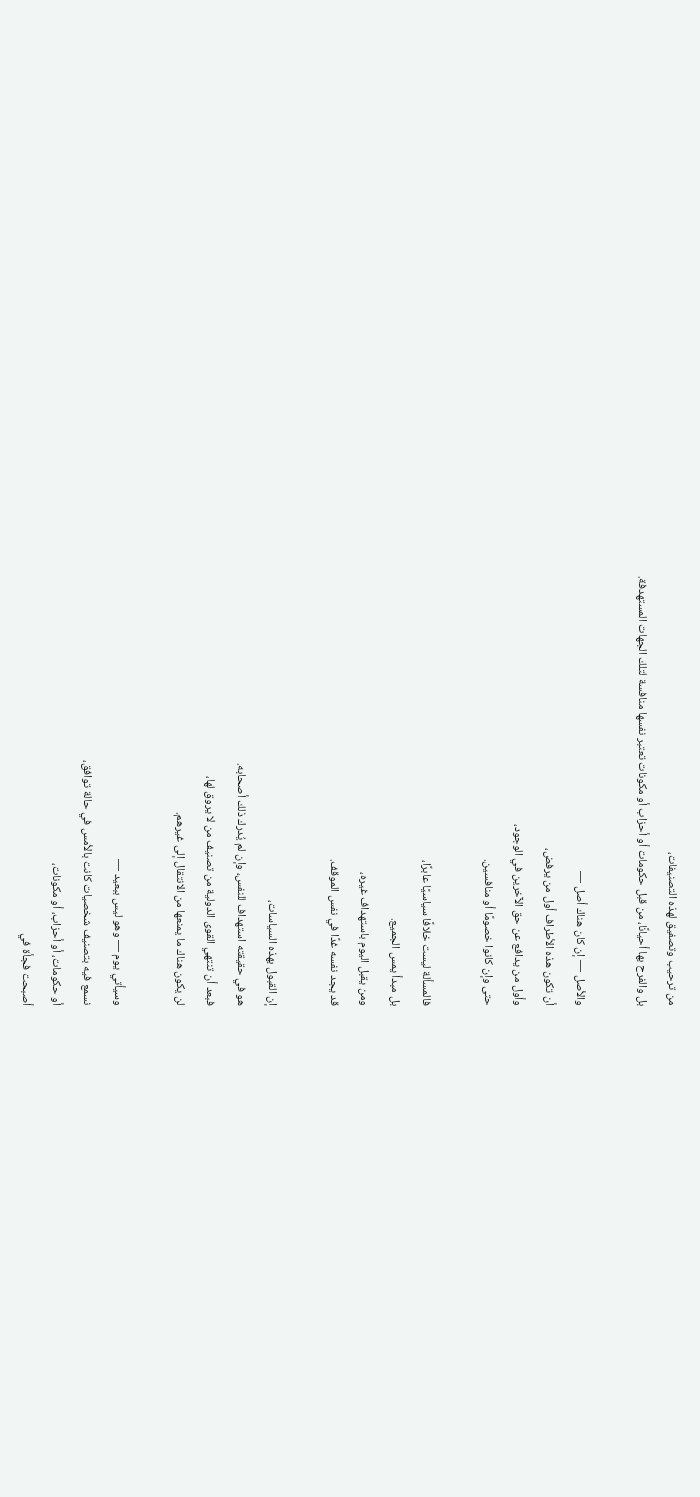من ترحيب وتصفيق لهذه التصنيفات،
بل والفرح بها أحيانًا، من قبل حكومات أو أحزاب أو مكونات تعتبر نفسها منافسة لتلك الجهات المستهدفة.

والأصل — إن كان هناك أصل —
أن تكون هذه الأطراف أول من يرفض،
وأول من يدافع عن حق الآخرين في الوجود،
حتى وإن كانوا خصومًا أو منافسين.

فالمسألة ليست خلافًا سياسيًا عابرًا،
بل مبدأ يمس الجميع.
ومن يقبل اليوم باستهداف غيره،
قد يجد نفسه غدًا في نفس الموقف.

إن القبول بهذه السياسات،
هو في حقيقته استهداف للنفس، وإن لم يُدرك ذلك أصحابه.
فبعد أن تنتهي القوى الدولية من تصنيف من لا يروق لها،
لن يكون هناك ما يمنعها من الانتقال إلى غيرهم.

وسيأتي يوم — وهو ليس ببعيد —
نسمع فيه بتصنيف شخصيات كانت بالأمس في حالة توافق،
أو حكومات، أو أحزاب، أو مكونات،
أصبحت فجأة في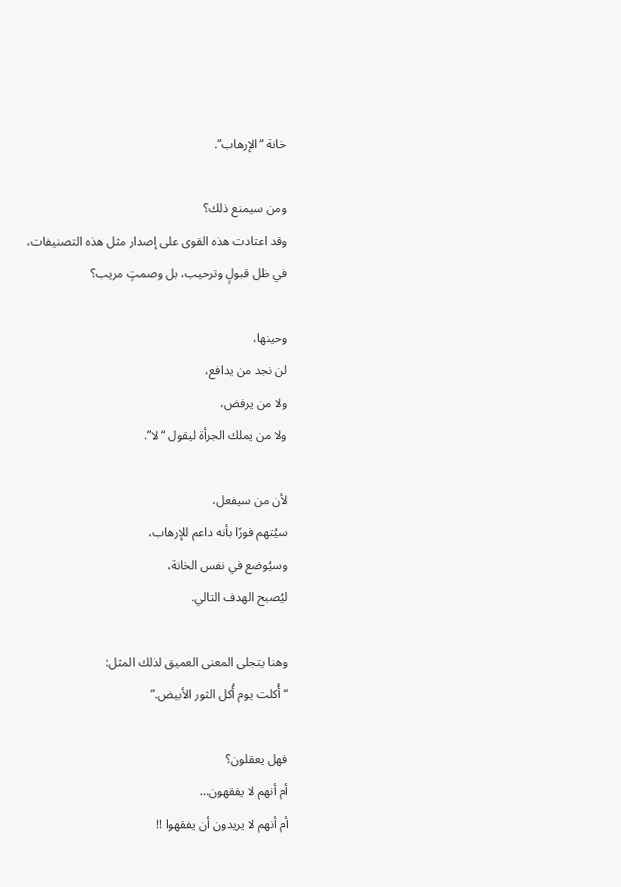خانة “الإرهاب”.

ومن سيمنع ذلك؟
وقد اعتادت هذه القوى على إصدار مثل هذه التصنيفات،
في ظل قبولٍ وترحيب، بل وصمتٍ مريب؟

وحينها،
لن نجد من يدافع،
ولا من يرفض،
ولا من يملك الجرأة ليقول “لا”.

لأن من سيفعل،
سيُتهم فورًا بأنه داعم للإرهاب،
وسيُوضع في نفس الخانة،
ليُصبح الهدف التالي.

وهنا يتجلى المعنى العميق لذلك المثل:
“أُكلت يوم أُكل الثور الأبيض.”

فهل يعقلون؟
أم أنهم لا يفقهون…
أم أنهم لا يريدون أن يفقهوا !!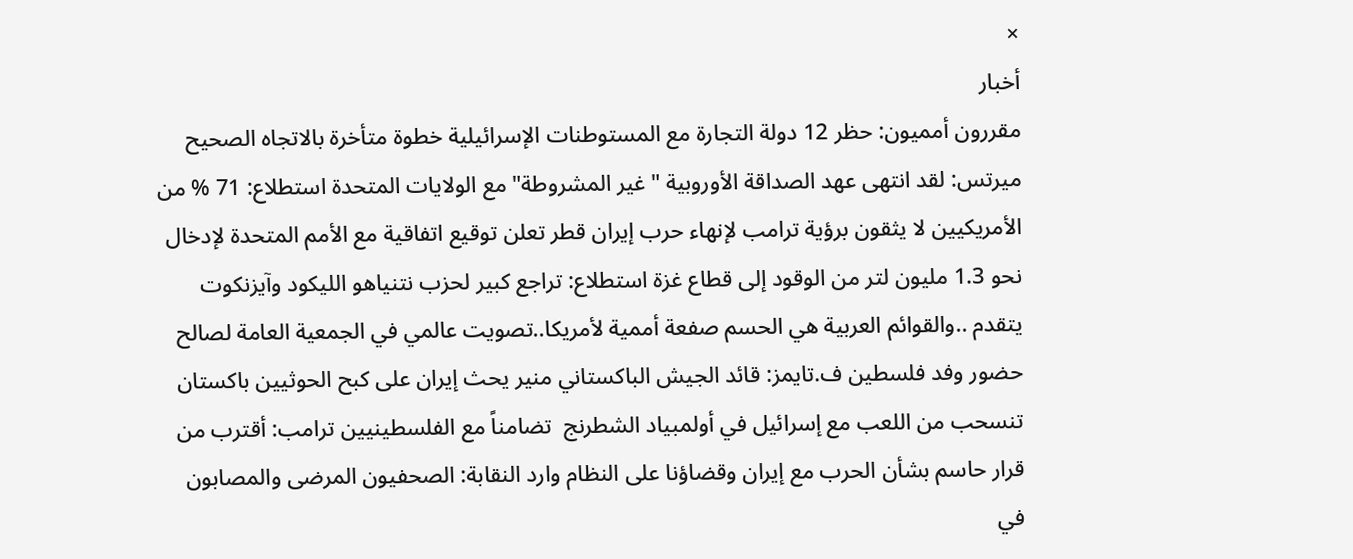×
أخبار
مقررون أمميون: حظر 12 دولة التجارة مع المستوطنات الإسرائيلية خطوة متأخرة بالاتجاه الصحيح ميرتس: لقد انتهى عهد الصداقة الأوروبية "غير المشروطة" مع الولايات المتحدة استطلاع: 71 % من الأمريكيين لا يثقون برؤية ترامب لإنهاء حرب إيران قطر تعلن توقيع اتفاقية مع الأمم المتحدة لإدخال نحو 1.3 مليون لتر من الوقود إلى قطاع غزة استطلاع: تراجع كبير لحزب نتنياهو الليكود وآيزنكوت يتقدم ..والقوائم العربية هي الحسم صفعة أممية لأمريكا..تصويت عالمي في الجمعية العامة لصالح حضور وفد فلسطين ف.تايمز: قائد الجيش الباكستاني منير يحث إيران على كبح الحوثيين باكستان تنسحب من اللعب مع إسرائيل في أولمبياد الشطرنج  تضامناً مع الفلسطينيين ترامب: أقترب من قرار حاسم بشأن الحرب مع إيران وقضاؤنا على النظام وارد النقابة: الصحفيون المرضى والمصابون في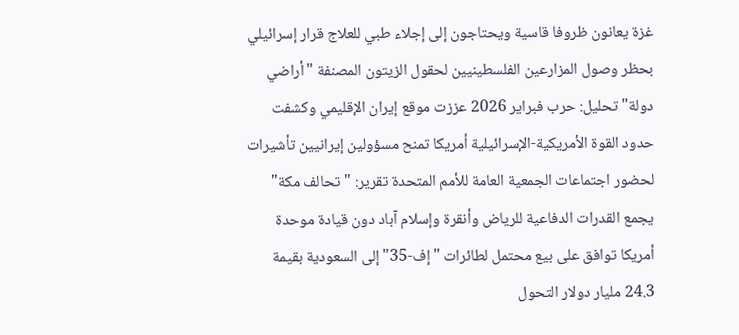غزة يعانون ظروفا قاسية ويحتاجون إلى إجلاء طبي للعلاج قرار إسرائيلي بحظر وصول المزارعين الفلسطينيين لحقول الزيتون المصنفة "أراضي دولة" تحليل: حرب فبراير 2026 عززت موقع إيران الإقليمي وكشفت حدود القوة الأمريكية-الإسرائيلية أمريكا تمنح مسؤولين إيرانيين تأشيرات لحضور اجتماعات الجمعية العامة للأمم المتحدة تقرير: "تحالف مكة" يجمع القدرات الدفاعية للرياض وأنقرة وإسلام آباد دون قيادة موحدة أمريكا توافق على بيع محتمل لطائرات "إف-35" إلى السعودية بقيمة 24.3 مليار دولار التحول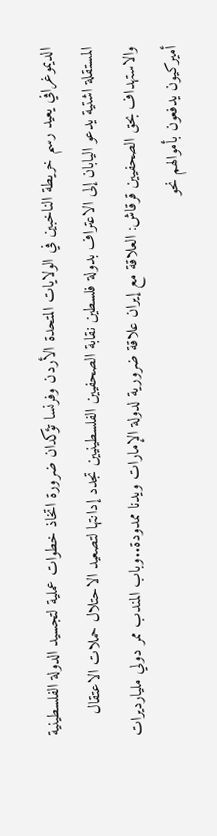الديموغرافي يعيد رسم خريطة الناخبين في الولايات المتحدة الأردن وفرنسا تؤكدان ضرورة اتخاذ خطوات عملية لتجسيد الدولة الفلسطينية المستقلة اشتية يدعو اليابان إلى الاعتراف بدولة فلسطين نقابة الصحفيين الفلسطينيين تجدد إدانتها لتصعيد الاحتلال حملات الاعتقال والاستهداف بحق الصحفيين قرقاش: العلاقة مع إيران علاقة ضرورية لدولة الإمارات ويدنا ممدودة..وباب المندب ممر دولي مليارديرات أميركيون يدفعون بأموالهم نحو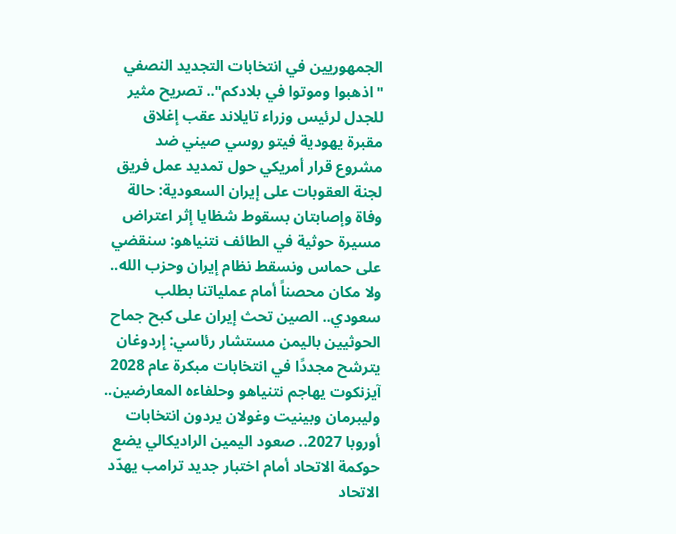الجمهوريين في انتخابات التجديد النصفي "اذهبوا وموتوا في بلادكم".. تصريح مثير للجدل لرئيس وزراء تايلاند عقب إغلاق مقبرة يهودية فيتو روسي صيني ضد مشروع قرار أمريكي حول تمديد عمل فريق لجنة العقوبات على إيران السعودية: حالة وفاة وإصابتان بسقوط شظايا إثر اعتراض مسيرة حوثية في الطائف نتنياهو: سنقضي على حماس ونسقط نظام إيران وحزب الله.. ولا مكان محصناً أمام عملياتنا بطلب سعودي.. الصين تحث إيران على كبح جماح الحوثيين باليمن مستشار رئاسي: إردوغان يترشح مجددًا في انتخابات مبكرة عام 2028 آيزنكوت يهاجم نتنياهو وحلفاءه المعارضين.. وليبرمان وبينيت وغولان يردون انتخابات أوروبا 2027.. صعود اليمين الراديكالي يضع حوكمة الاتحاد أمام اختبار جديد ترامب يهدّد الاتحاد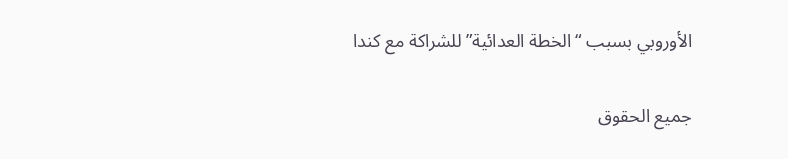الأوروبي بسبب “الخطة العدائية” للشراكة مع كندا

جميع الحقوق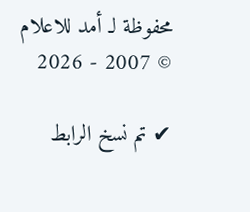محفوظة لـ أمد للاعلام © 2007 - 2026

✔ تم نسخ الرابط